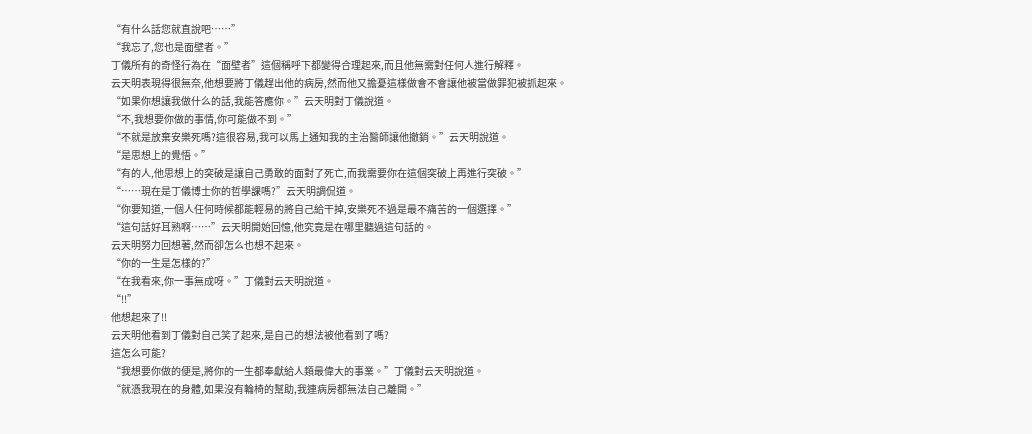“有什么話您就直說吧……”
“我忘了,您也是面壁者。”
丁儀所有的奇怪行為在“面壁者”這個稱呼下都變得合理起來,而且他無需對任何人進行解釋。
云天明表現得很無奈,他想要將丁儀趕出他的病房,然而他又擔憂這樣做會不會讓他被當做罪犯被抓起來。
“如果你想讓我做什么的話,我能答應你。”云天明對丁儀說道。
“不,我想要你做的事情,你可能做不到。”
“不就是放棄安樂死嗎?這很容易,我可以馬上通知我的主治醫師讓他撤銷。”云天明說道。
“是思想上的覺悟。”
“有的人,他思想上的突破是讓自己勇敢的面對了死亡,而我需要你在這個突破上再進行突破。”
“……現在是丁儀博士你的哲學課嗎?”云天明調侃道。
“你要知道,一個人任何時候都能輕易的將自己給干掉,安樂死不過是最不痛苦的一個選擇。”
“這句話好耳熟啊……”云天明開始回憶,他究竟是在哪里聽過這句話的。
云天明努力回想著,然而卻怎么也想不起來。
“你的一生是怎樣的?”
“在我看來,你一事無成呀。”丁儀對云天明說道。
“!!”
他想起來了!!
云天明他看到丁儀對自己笑了起來,是自己的想法被他看到了嗎?
這怎么可能?
“我想要你做的便是,將你的一生都奉獻給人類最偉大的事業。”丁儀對云天明說道。
“就憑我現在的身體,如果沒有輪椅的幫助,我連病房都無法自己離開。”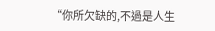“你所欠缺的,不過是人生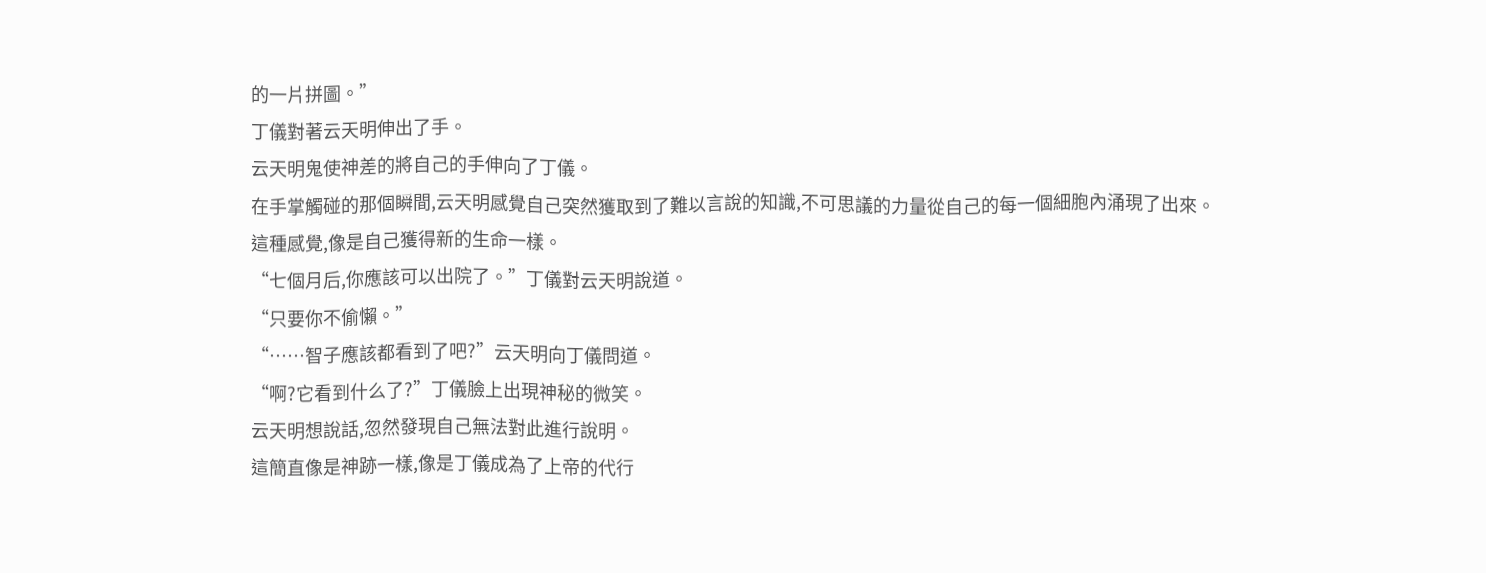的一片拼圖。”
丁儀對著云天明伸出了手。
云天明鬼使神差的將自己的手伸向了丁儀。
在手掌觸碰的那個瞬間,云天明感覺自己突然獲取到了難以言說的知識,不可思議的力量從自己的每一個細胞內涌現了出來。
這種感覺,像是自己獲得新的生命一樣。
“七個月后,你應該可以出院了。”丁儀對云天明說道。
“只要你不偷懶。”
“……智子應該都看到了吧?”云天明向丁儀問道。
“啊?它看到什么了?”丁儀臉上出現神秘的微笑。
云天明想說話,忽然發現自己無法對此進行說明。
這簡直像是神跡一樣,像是丁儀成為了上帝的代行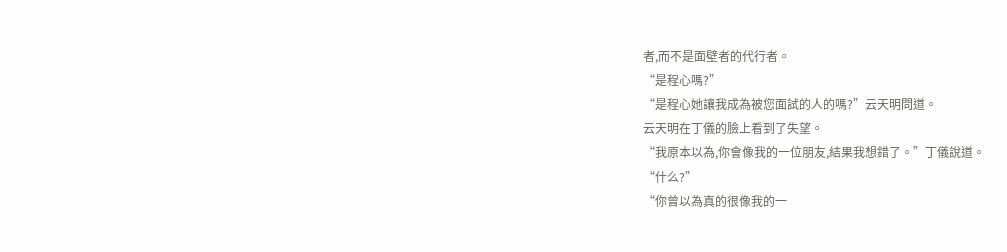者,而不是面壁者的代行者。
“是程心嗎?”
“是程心她讓我成為被您面試的人的嗎?”云天明問道。
云天明在丁儀的臉上看到了失望。
“我原本以為,你會像我的一位朋友,結果我想錯了。”丁儀說道。
“什么?”
“你曾以為真的很像我的一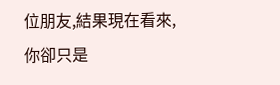位朋友,結果現在看來,你卻只是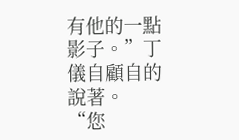有他的一點影子。”丁儀自顧自的說著。
“您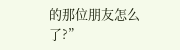的那位朋友怎么了?”